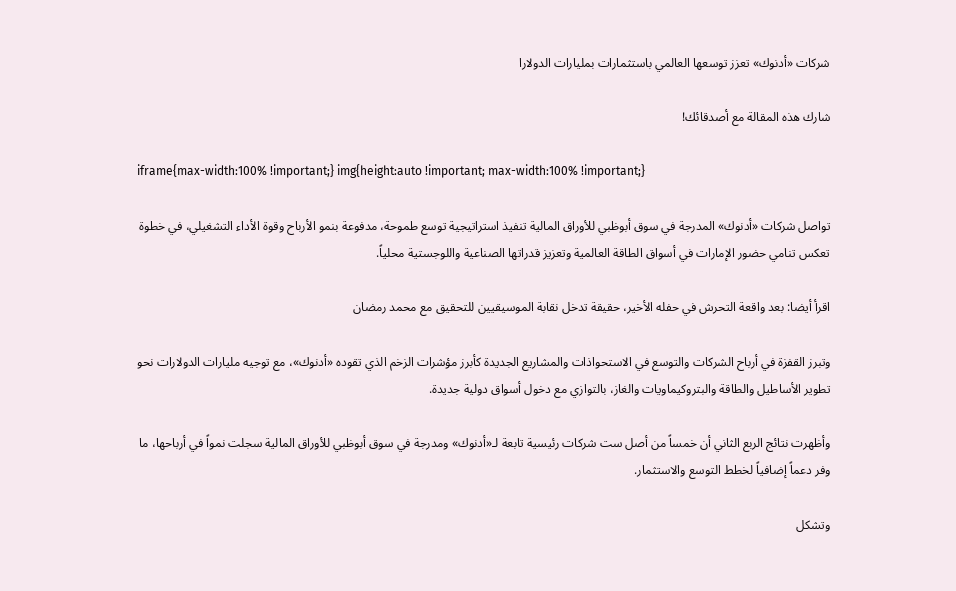شركات «أدنوك» تعزز توسعها العالمي باستثمارات بمليارات الدولارا

شارك هذه المقالة مع أصدقائك!

iframe{max-width:100% !important;} img{height:auto !important; max-width:100% !important;}

تواصل شركات «أدنوك» المدرجة في سوق أبوظبي للأوراق المالية تنفيذ استراتيجية توسع طموحة، مدفوعة بنمو الأرباح وقوة الأداء التشغيلي، في خطوة تعكس تنامي حضور الإمارات في أسواق الطاقة العالمية وتعزيز قدراتها الصناعية واللوجستية محلياً.

اقرأ أيضا: بعد واقعة التحرش في حفله الأخير، حقيقة تدخل نقابة الموسيقيين للتحقيق مع محمد رمضان

وتبرز القفزة في أرباح الشركات والتوسع في الاستحواذات والمشاريع الجديدة كأبرز مؤشرات الزخم الذي تقوده «أدنوك»، مع توجيه مليارات الدولارات نحو تطوير الأساطيل والطاقة والبتروكيماويات والغاز، بالتوازي مع دخول أسواق دولية جديدة.

وأظهرت نتائج الربع الثاني أن خمساً من أصل ست شركات رئيسية تابعة لـ«أدنوك» ومدرجة في سوق أبوظبي للأوراق المالية سجلت نمواً في أرباحها، ما وفر دعماً إضافياً لخطط التوسع والاستثمار.

وتشكل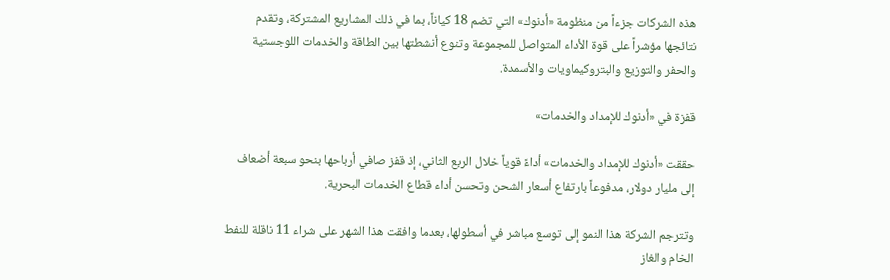هذه الشركات جزءاً من منظومة «أدنوك» التي تضم 18 كياناً، بما في ذلك المشاريع المشتركة، وتقدم نتائجها مؤشراً على قوة الأداء المتواصل للمجموعة وتنوع أنشطتها بين الطاقة والخدمات اللوجستية والحفر والتوزيع والبتروكيماويات والأسمدة.

قفزة في «أدنوك للإمداد والخدمات»

حققت «أدنوك للإمداد والخدمات» أداءً قوياً خلال الربع الثاني، إذ قفز صافي أرباحها بنحو سبعة أضعاف إلى مليار دولار، مدفوعاً بارتفاع أسعار الشحن وتحسن أداء قطاع الخدمات البحرية.

وتترجم الشركة هذا النمو إلى توسع مباشر في أسطولها، بعدما وافقت هذا الشهر على شراء 11 ناقلة للنفط الخام والغاز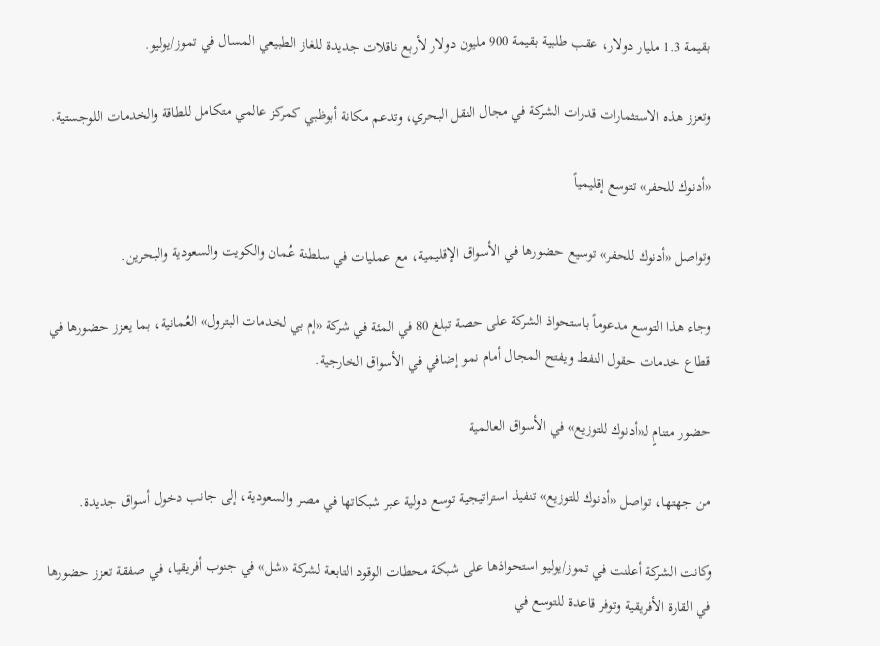بقيمة 1.3 مليار دولار، عقب طلبية بقيمة 900 مليون دولار لأربع ناقلات جديدة للغاز الطبيعي المسال في تموز/يوليو.

وتعزز هذه الاستثمارات قدرات الشركة في مجال النقل البحري، وتدعم مكانة أبوظبي كمركز عالمي متكامل للطاقة والخدمات اللوجستية.

«أدنوك للحفر» تتوسع إقليمياً

وتواصل «أدنوك للحفر» توسيع حضورها في الأسواق الإقليمية، مع عمليات في سلطنة عُمان والكويت والسعودية والبحرين.

وجاء هذا التوسع مدعوماً باستحواذ الشركة على حصة تبلغ 80 في المئة في شركة «إم بي لخدمات البترول» العُمانية، بما يعزز حضورها في قطاع خدمات حقول النفط ويفتح المجال أمام نمو إضافي في الأسواق الخارجية.

حضور متنامٍ لـ«أدنوك للتوزيع» في الأسواق العالمية

من جهتها، تواصل «أدنوك للتوزيع» تنفيذ استراتيجية توسع دولية عبر شبكاتها في مصر والسعودية، إلى جانب دخول أسواق جديدة.

وكانت الشركة أعلنت في تموز/يوليو استحواذها على شبكة محطات الوقود التابعة لشركة «شل» في جنوب أفريقيا، في صفقة تعزز حضورها في القارة الأفريقية وتوفر قاعدة للتوسع في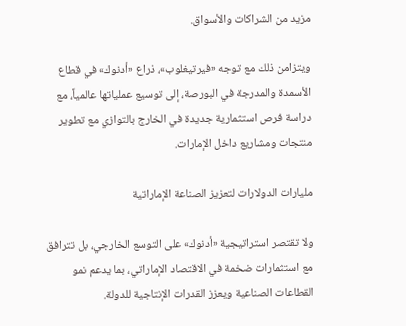مزيد من الشراكات والأسواق.

ويتزامن ذلك مع توجه «فيرتيغلوب»، ذراع «أدنوك» في قطاع الأسمدة والمدرجة في البورصة، إلى توسيع عملياتها عالمياً، مع دراسة فرص استثمارية جديدة في الخارج بالتوازي مع تطوير منتجات ومشاريع داخل الإمارات.

مليارات الدولارات لتعزيز الصناعة الإماراتية

ولا تقتصر استراتيجية «أدنوك» على التوسع الخارجي، بل تترافق مع استثمارات ضخمة في الاقتصاد الإماراتي، بما يدعم نمو القطاعات الصناعية ويعزز القدرات الإنتاجية للدولة.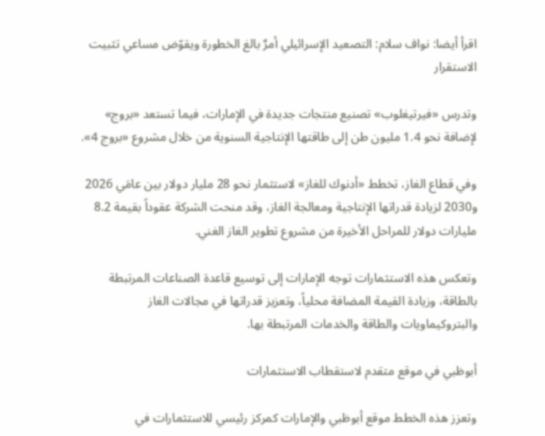اقرأ أيضا: نواف سلام: التصعيد الإسرائيلي أمرٌ بالغ الخطورة ويقوّض مساعي تثبيت الاستقرار

وتدرس «فيرتيغلوب» تصنيع منتجات جديدة في الإمارات، فيما تستعد «بروج» لإضافة نحو 1.4 مليون طن إلى طاقتها الإنتاجية السنوية من خلال مشروع «بروج 4».

وفي قطاع الغاز، تخطط «أدنوك للغاز» لاستثمار نحو 28 مليار دولار بين عامَي 2026 و2030 لزيادة قدراتها الإنتاجية ومعالجة الغاز، وقد منحت الشركة عقوداً بقيمة 8.2 مليارات دولار للمراحل الأخيرة من مشروع تطوير الغاز الغني.

وتعكس هذه الاستثمارات توجه الإمارات إلى توسيع قاعدة الصناعات المرتبطة بالطاقة، وزيادة القيمة المضافة محلياً، وتعزيز قدراتها في مجالات الغاز والبتروكيماويات والطاقة والخدمات المرتبطة بها.

أبوظبي في موقع متقدم لاستقطاب الاستثمارات

وتعزز هذه الخطط موقع أبوظبي والإمارات كمركز رئيسي للاستثمارات في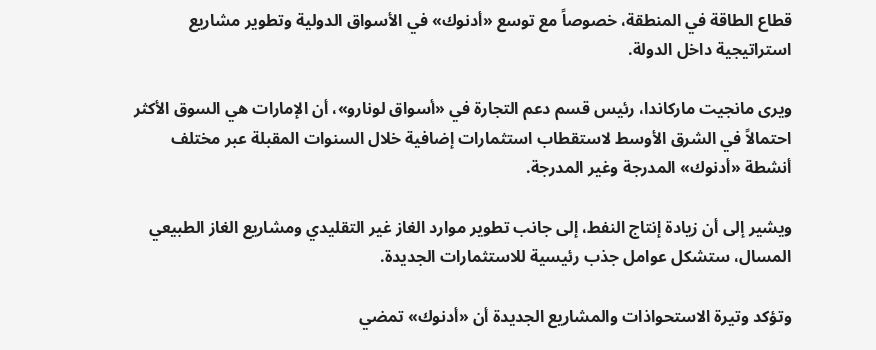قطاع الطاقة في المنطقة، خصوصاً مع توسع «أدنوك» في الأسواق الدولية وتطوير مشاريع استراتيجية داخل الدولة.

ويرى مانجيت ماركاندا، رئيس قسم دعم التجارة في «أسواق لونارو»، أن الإمارات هي السوق الأكثر احتمالاً في الشرق الأوسط لاستقطاب استثمارات إضافية خلال السنوات المقبلة عبر مختلف أنشطة «أدنوك» المدرجة وغير المدرجة.

ويشير إلى أن زيادة إنتاج النفط، إلى جانب تطوير موارد الغاز غير التقليدي ومشاريع الغاز الطبيعي المسال، ستشكل عوامل جذب رئيسية للاستثمارات الجديدة.

وتؤكد وتيرة الاستحواذات والمشاريع الجديدة أن «أدنوك» تمضي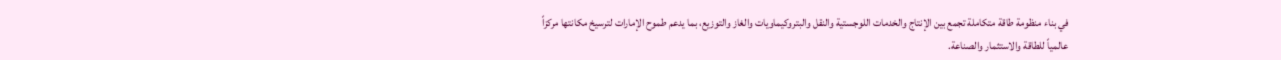في بناء منظومة طاقة متكاملة تجمع بين الإنتاج والخدمات اللوجستية والنقل والبتروكيماويات والغاز والتوزيع، بما يدعم طموح الإمارات لترسيخ مكانتها مركزاً عالمياً للطاقة والاستثمار والصناعة.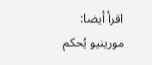اقرأ أيضا: مورينيو يُحكم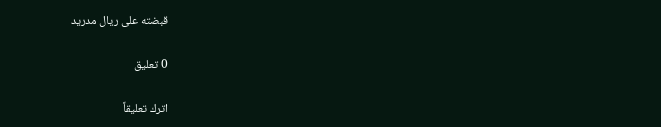قبضته على ريال مدريد

0 تعليق

اترك تعليقاً